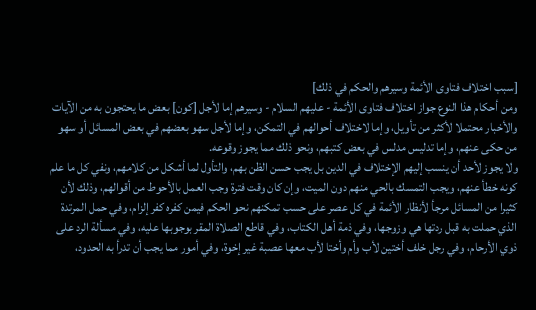[سبب اختلاف فتاوى الأئمة وسيرهم والحكم في ذلك]
ومن أحكام هذا النوع جواز اختلاف فتاوى الأئمة - عليهم السلام - وسيرهم إما لأجل [كون] بعض ما يحتجون به من الآيات والأخبار محتملا لأكثر من تأويل، وإما لاختلاف أحوالهم في التمكن، وإما لأجل سهو بعضهم في بعض المسائل أو سهو من حكى عنهم، وإما تدليس مدلس في بعض كتبهم، ونحو ذلك مما يجوز وقوعه.
ولا يجوز لأحد أن ينسب إليهم الإختلاف في الدين بل يجب حسن الظن بهم، والتأول لما أشكل من كلامهم، ونفي كل ما علم كونه خطأ عنهم، ويجب التمسك بالحي منهم دون الميت، وإن كان وقت فترة وجب العمل بالأحوط من أقوالهم، وذلك لأن كثيرا من المسائل مرجأ لأنظار الأئمة في كل عصر على حسب تمكنهم نحو الحكم فيمن كفره كفر إلزام، وفي حمل المرتدة الذي حملت به قبل ردتها هي وزوجها، وفي ذمة أهل الكتاب، وفي قاطع الصلاة المقر بوجوبها عليه، وفي مسألة الرد على ذوي الأرحام، وفي رجل خلف أختين لأب وأم وأختا لأب معها عصبة غير إخوة، وفي أمور مما يجب أن تدرأ به الحدود،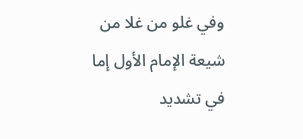وفي غلو من غلا من شيعة الإمام الأول إما في تشديد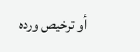أو ترخيص ورده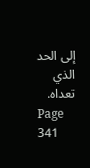إلى الحد الذي تعداه.
Page 341